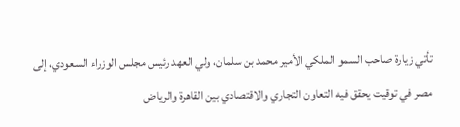تأتي زيارة صاحب السمو الملكي الأمير محمد بن سلمان، ولي العهد رئيس مجلس الوزراء السعودي، إلى مصر في توقيت يحقق فيه التعاون التجاري والاقتصادي بين القاهرة والرياض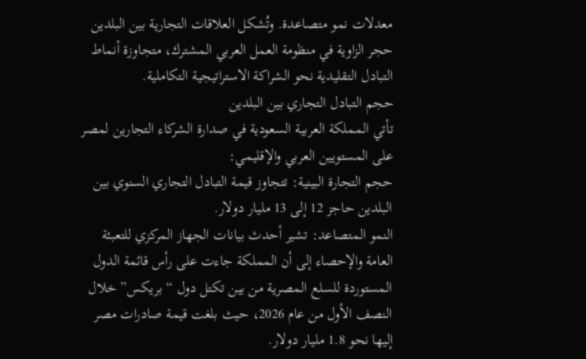معدلات نمو متصاعدة. وتُشكل العلاقات التجارية بين البلدين حجر الزاوية في منظومة العمل العربي المشترك، متجاوزة أنماط التبادل التقليدية نحو الشراكة الاستراتيجية التكاملية.
حجم التبادل التجاري بين البلدين
تأتي المملكة العربية السعودية في صدارة الشركاء التجارين لمصر على المستويين العربي والإقليمي:
حجم التجارة البينية: تتجاوز قيمة التبادل التجاري السنوي بين البلدين حاجز 12 إلى 13 مليار دولار.
النمو المتصاعد: تشير أحدث بيانات الجهاز المركزي للتعبئة العامة والإحصاء إلى أن المملكة جاءت على رأس قائمة الدول المستوردة للسلع المصرية من بين تكتل دول “بريكس” خلال النصف الأول من عام 2026، حيث بلغت قيمة صادرات مصر إليها نحو 1.8 مليار دولار.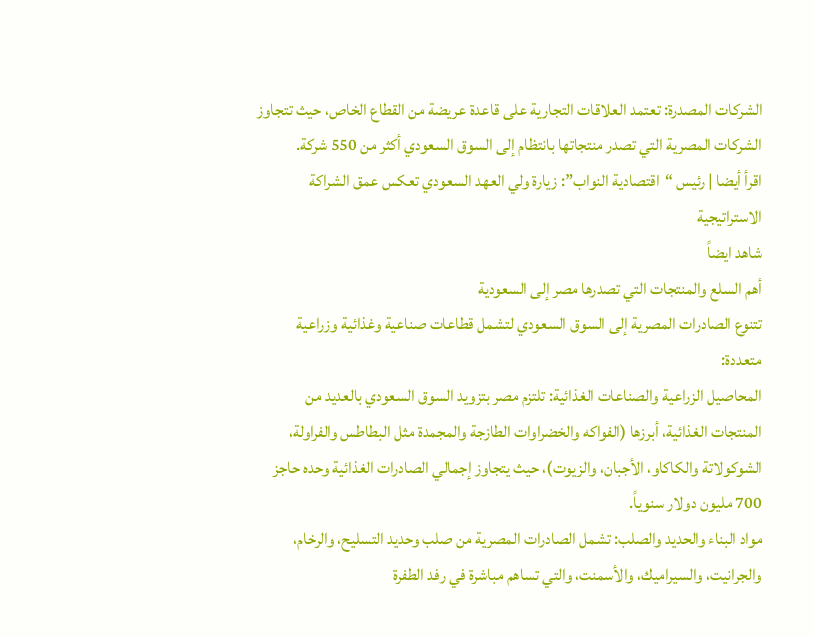الشركات المصدرة: تعتمد العلاقات التجارية على قاعدة عريضة من القطاع الخاص، حيث تتجاوز الشركات المصرية التي تصدر منتجاتها بانتظام إلى السوق السعودي أكثر من 550 شركة.
اقرأ أيضا | رئيس “اقتصادية النواب”: زيارة ولي العهد السعودي تعكس عمق الشراكة الاستراتيجية
شاهد ايضاً
أهم السلع والمنتجات التي تصدرها مصر إلى السعودية
تتنوع الصادرات المصرية إلى السوق السعودي لتشمل قطاعات صناعية وغذائية وزراعية متعددة:
المحاصيل الزراعية والصناعات الغذائية: تلتزم مصر بتزويد السوق السعودي بالعديد من المنتجات الغذائية، أبرزها (الفواكه والخضراوات الطازجة والمجمدة مثل البطاطس والفراولة، الشوكولاتة والكاكاو، الأجبان، والزيوت)، حيث يتجاوز إجمالي الصادرات الغذائية وحده حاجز 700 مليون دولار سنوياً.
مواد البناء والحديد والصلب: تشمل الصادرات المصرية من صلب وحديد التسليح، والرخام، والجرانيت، والسيراميك، والأسمنت، والتي تساهم مباشرة في رفد الطفرة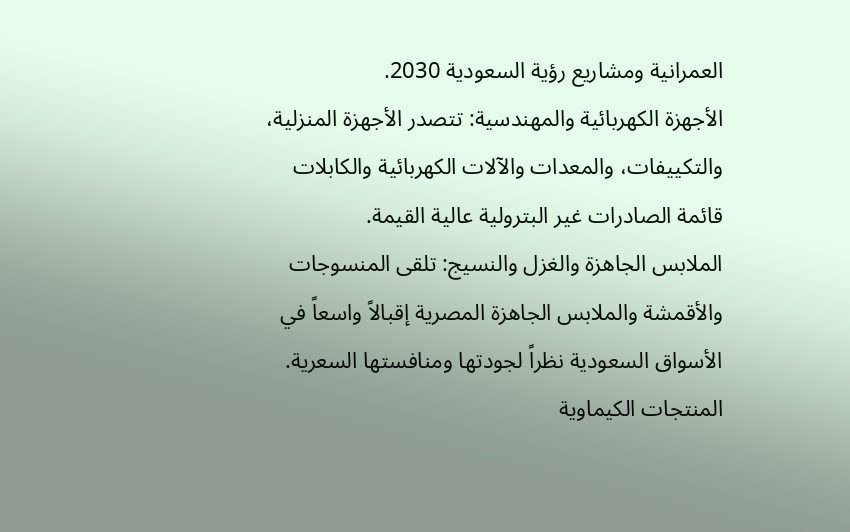العمرانية ومشاريع رؤية السعودية 2030.
الأجهزة الكهربائية والمهندسية: تتصدر الأجهزة المنزلية، والتكييفات، والمعدات والآلات الكهربائية والكابلات قائمة الصادرات غير البترولية عالية القيمة.
الملابس الجاهزة والغزل والنسيج: تلقى المنسوجات والأقمشة والملابس الجاهزة المصرية إقبالاً واسعاً في الأسواق السعودية نظراً لجودتها ومنافستها السعرية.
المنتجات الكيماوية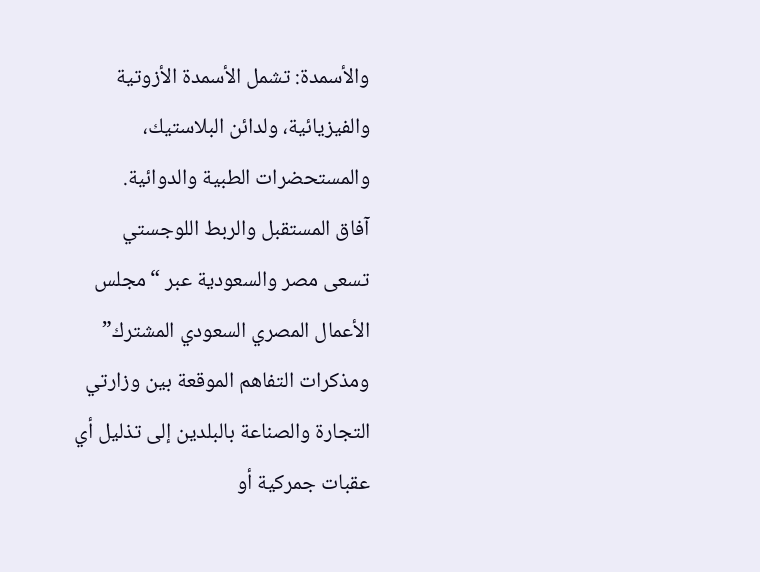والأسمدة: تشمل الأسمدة الأزوتية والفيزيائية، ولدائن البلاستيك، والمستحضرات الطبية والدوائية.
آفاق المستقبل والربط اللوجستي
تسعى مصر والسعودية عبر “مجلس الأعمال المصري السعودي المشترك” ومذكرات التفاهم الموقعة بين وزارتي التجارة والصناعة بالبلدين إلى تذليل أي عقبات جمركية أو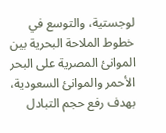لوجستية، والتوسع في خطوط الملاحة البحرية بين الموانئ المصرية على البحر الأحمر والموانئ السعودية، بهدف رفع حجم التبادل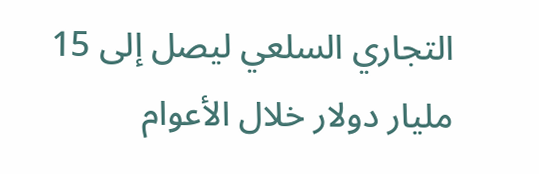التجاري السلعي ليصل إلى 15 مليار دولار خلال الأعوام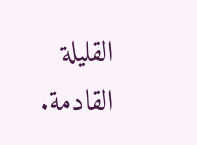القليلة القادمة.